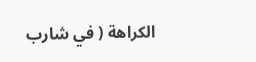الكراهة ( في شارب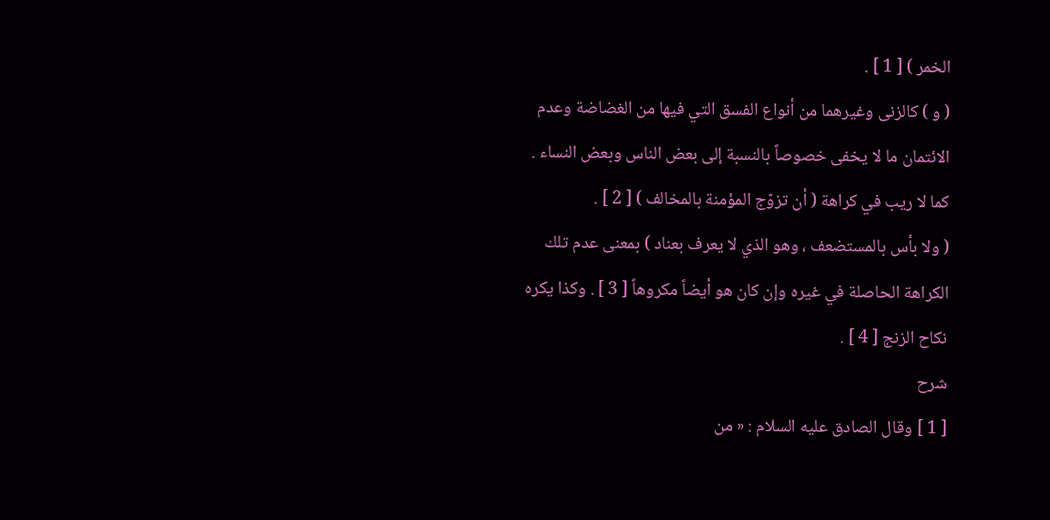الخمر ) [ 1 ] .
( و ) كالزنى وغيرهما من أنواع الفسق التي فيها من الغضاضة وعدم الائتمان ما لا يخفى خصوصاً بالنسبة إلى بعض الناس وبعض النساء .
كما لا ريب في كراهة ( أن تزوّج المؤمنة بالمخالف ) [ 2 ] .
( ولا بأس بالمستضعف ، وهو الذي لا يعرف بعناد ) بمعنى عدم تلك الكراهة الحاصلة في غيره وإن كان هو أيضاً مكروهاً [ 3 ] . وكذا يكره نكاح الزنج [ 4 ] .
شرح
[ 1 ] وقال الصادق عليه السلام : « من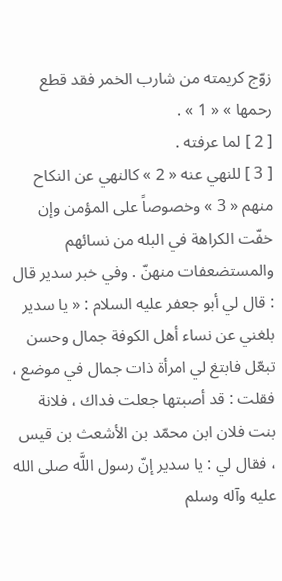زوّج كريمته من شارب الخمر فقد قطع رحمها » « 1 » .
[ 2 ] لما عرفته .
[ 3 ] للنهي عنه « 2 » كالنهي عن النكاح منهم « 3 » وخصوصاً على المؤمن وإن خفّت الكراهة في البله من نسائهم والمستضعفات منهنّ . وفي خبر سدير قال : قال لي أبو جعفر عليه السلام : « يا سدير بلغني عن نساء أهل الكوفة جمال وحسن تبعّل فابتغ لي امرأة ذات جمال في موضع ، فقلت : قد أصبتها جعلت فداك ، فلانة بنت فلان ابن محمّد بن الأشعث بن قيس ، فقال لي : يا سدير إنّ رسول اللَّه صلى الله عليه وآله وسلم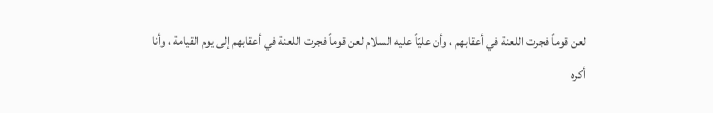لعن قوماً فجرت اللعنة في أعقابهم ، وأن عليّاً عليه السلام لعن قوماً فجرت اللعنة في أعقابهم إلى يوم القيامة ، وأنا أكره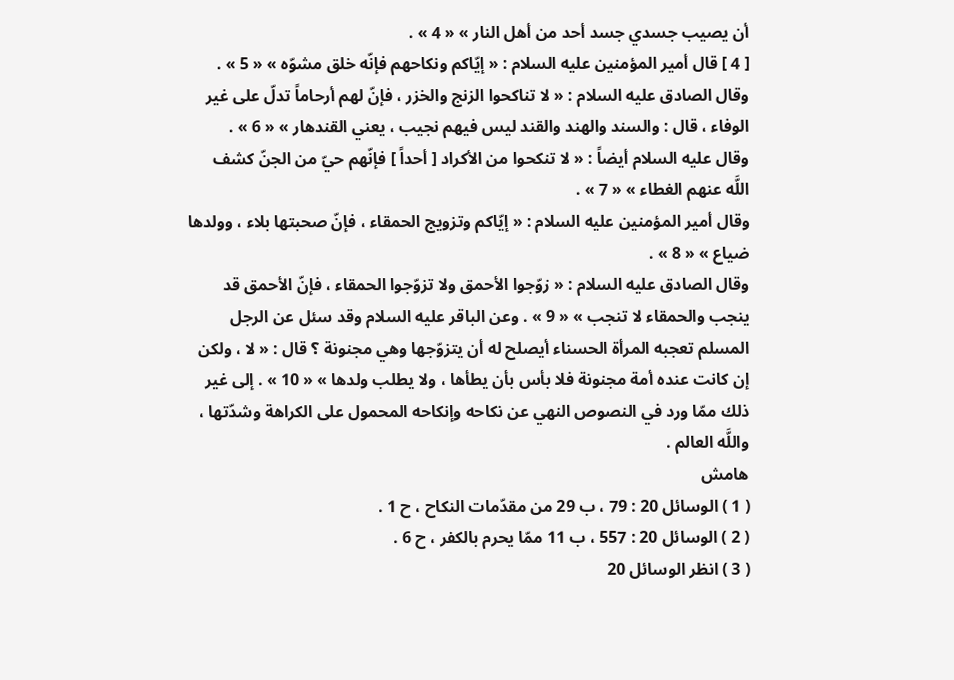أن يصيب جسدي جسد أحد من أهل النار » « 4 » .
[ 4 ] قال أمير المؤمنين عليه السلام : « إيّاكم ونكاحهم فإنّه خلق مشوّه » « 5 » .
وقال الصادق عليه السلام : « لا تناكحوا الزنج والخزر ، فإنّ لهم أرحاماً تدلّ على غير الوفاء ، قال : والسند والهند والقند ليس فيهم نجيب ، يعني القندهار » « 6 » .
وقال عليه السلام أيضاً : « لا تنكحوا من الأكراد [ أحداً ] فإنّهم حيّ من الجنّ كشف اللَّه عنهم الغطاء » « 7 » .
وقال أمير المؤمنين عليه السلام : « إيّاكم وتزويج الحمقاء ، فإنّ صحبتها بلاء ، وولدها ضياع » « 8 » .
وقال الصادق عليه السلام : « زوّجوا الأحمق ولا تزوّجوا الحمقاء ، فإنّ الأحمق قد ينجب والحمقاء لا تنجب » « 9 » . وعن الباقر عليه السلام وقد سئل عن الرجل المسلم تعجبه المرأة الحسناء أيصلح له أن يتزوّجها وهي مجنونة ؟ قال : « لا ، ولكن إن كانت عنده أمة مجنونة فلا بأس بأن يطأها ، ولا يطلب ولدها » « 10 » . إلى غير ذلك ممّا ورد في النصوص النهي عن نكاحه وإنكاحه المحمول على الكراهة وشدّتها ، واللَّه العالم .
هامش
( 1 ) الوسائل 20 : 79 ، ب 29 من مقدّمات النكاح ، ح 1 .
( 2 ) الوسائل 20 : 557 ، ب 11 ممّا يحرم بالكفر ، ح 6 .
( 3 ) انظر الوسائل 20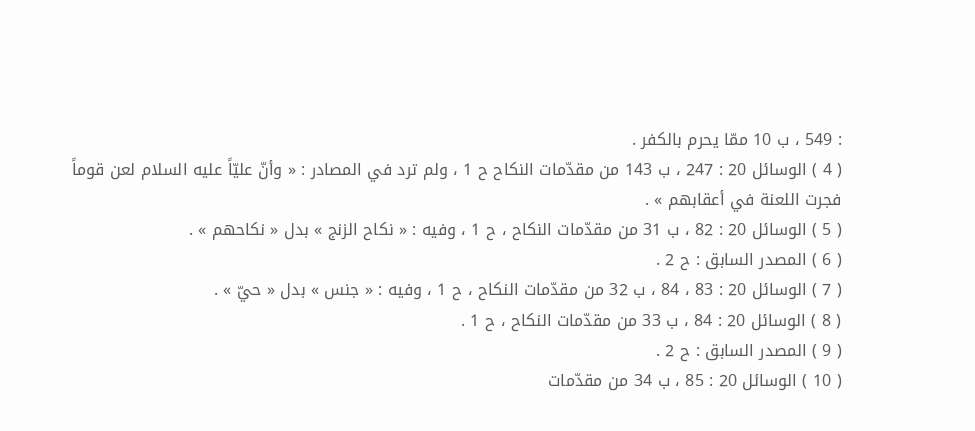: 549 ، ب 10 ممّا يحرم بالكفر .
( 4 ) الوسائل 20 : 247 ، ب 143 من مقدّمات النكاح ح 1 ، ولم ترد في المصادر : « وأنّ عليّاً عليه السلام لعن قوماً فجرت اللعنة في أعقابهم » .
( 5 ) الوسائل 20 : 82 ، ب 31 من مقدّمات النكاح ، ح 1 ، وفيه : « نكاح الزنج » بدل « نكاحهم » .
( 6 ) المصدر السابق : ح 2 .
( 7 ) الوسائل 20 : 83 ، 84 ، ب 32 من مقدّمات النكاح ، ح 1 ، وفيه : « جنس » بدل « حيّ » .
( 8 ) الوسائل 20 : 84 ، ب 33 من مقدّمات النكاح ، ح 1 .
( 9 ) المصدر السابق : ح 2 .
( 10 ) الوسائل 20 : 85 ، ب 34 من مقدّمات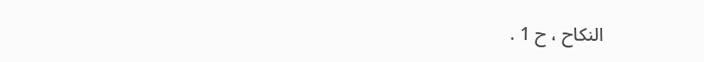النكاح ، ح 1 .